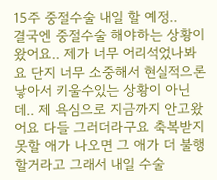15주 중절수술 내일 할 예정..
결국엔 중절수술 해야하는 상황이 왔어요.. 제가 너무 어리석었나봐요 단지 너무 소중해서 현실적으론 낳아서 키울수있는 상황이 아닌데.. 제 욕심으로 지금까지 안고왔어요 다들 그러더라구요 축복받지 못할 애가 나오면 그 애가 더 불행할거라고 그래서 내일 수술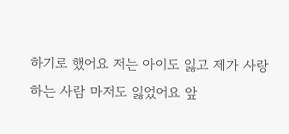하기로 했어요 저는 아이도 잃고 제가 사랑하는 사람 마저도 잃었어요 앞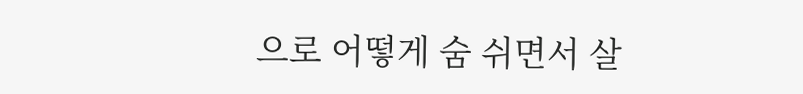으로 어떻게 숨 쉬면서 살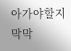아가야할지 막막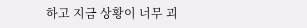하고 지금 상황이 너무 괴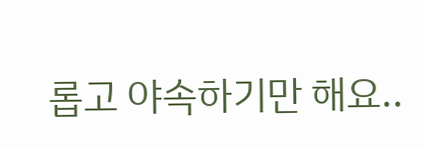롭고 야속하기만 해요..